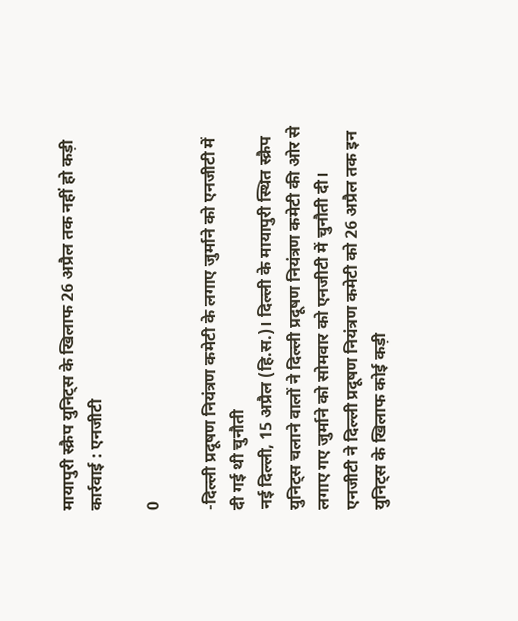मायापुरी स्क्रैप युनिट्स के खिलाफ 26 अप्रैल तक नहीं हो कड़ी कार्रवाई : एनजीटी

0

-दिल्ली प्रदूषण नियंत्रण कमेटी के लगाए जुर्माने को एनजीटी में दी गई थी चुनौती
नई दिल्ली, 15 अप्रैल (हि.स.)। दिल्ली के मायापुरी स्थित स्क्रैप युनिट्स चलाने वालों ने दिल्ली प्रदूषण नियंत्रण कमेटी की ओर से लगाए गए जुर्माने को सोमवार को एनजीटी में चुनौती दी। एनजीटी ने दिल्ली प्रदूषण नियंत्रण कमेटी को 26 अप्रैल तक इन युनिट्स के खिलाफ कोई कड़ी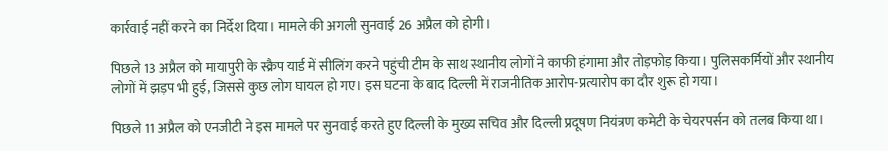कार्रवाई नहीं करने का निर्देश दिया। मामले की अगली सुनवाई 26 अप्रैल को होगी।

पिछले 13 अप्रैल को मायापुरी के स्क्रैप यार्ड में सीलिंग करने पहुंची टीम के साथ स्थानीय लोगों ने काफी हंगामा और तोड़फोड़ किया। पुलिसकर्मियों और स्थानीय लोगों में झड़प भी हुई, जिससे कुछ लोग घायल हो गए। इस घटना के बाद दिल्ली में राजनीतिक आरोप-प्रत्यारोप का दौर शुरू हो गया।

पिछले 11 अप्रैल को एनजीटी ने इस मामले पर सुनवाई करते हुए दिल्ली के मुख्य सचिव और दिल्ली प्रदूषण नियंत्रण कमेटी के चेयरपर्सन को तलब किया था।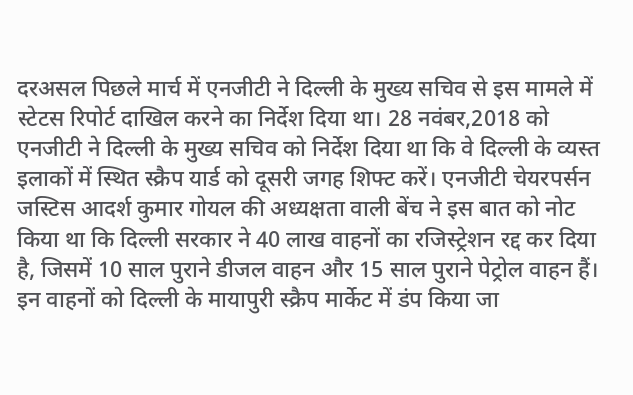दरअसल पिछले मार्च में एनजीटी ने दिल्ली के मुख्य सचिव से इस मामले में स्टेटस रिपोर्ट दाखिल करने का निर्देश दिया था। 28 नवंबर,2018 को एनजीटी ने दिल्ली के मुख्य सचिव को निर्देश दिया था कि वे दिल्ली के व्यस्त इलाकों में स्थित स्क्रैप यार्ड को दूसरी जगह शिफ्ट करें। एनजीटी चेयरपर्सन जस्टिस आदर्श कुमार गोयल की अध्यक्षता वाली बेंच ने इस बात को नोट किया था कि दिल्ली सरकार ने 40 लाख वाहनों का रजिस्ट्रेशन रद्द कर दिया है, जिसमें 10 साल पुराने डीजल वाहन और 15 साल पुराने पेट्रोल वाहन हैं। इन वाहनों को दिल्ली के मायापुरी स्क्रैप मार्केट में डंप किया जा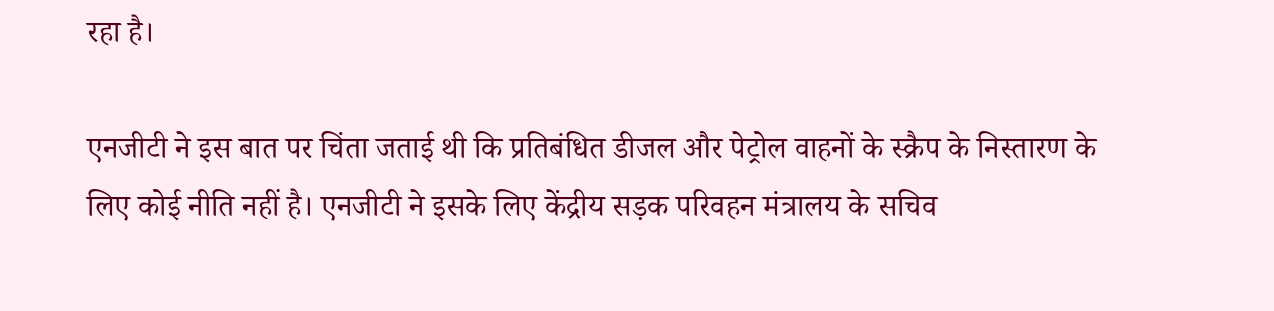रहा है।

एनजीटी ने इस बात पर चिंता जताई थी कि प्रतिबंधित डीजल और पेट्रोल वाहनों के स्क्रैप के निस्तारण के लिए कोई नीति नहीं है। एनजीटी ने इसके लिए केंद्रीय सड़क परिवहन मंत्रालय के सचिव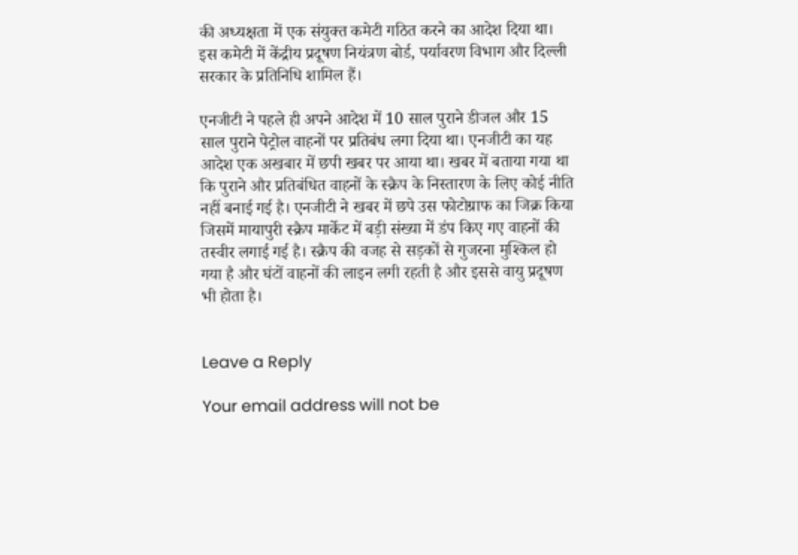की अध्यक्षता में एक संयुक्त कमेटी गठित करने का आदेश दिया था। इस कमेटी में केंद्रीय प्रदूषण नियंत्रण बोर्ड, पर्यावरण विभाग और दिल्ली सरकार के प्रतिनिधि शामिल हैं।

एनजीटी ने पहले ही अपने आदेश में 10 साल पुराने डीजल और 15 साल पुराने पेट्रोल वाहनों पर प्रतिबंध लगा दिया था। एनजीटी का यह आदेश एक अखबार में छपी खबर पर आया था। खबर में बताया गया था कि पुराने और प्रतिबंधित वाहनों के स्क्रैप के निस्तारण के लिए कोई नीति नहीं बनाई गई है। एनजीटी ने खबर में छपे उस फोटोग्राफ का जिक्र किया जिसमें मायापुरी स्क्रैप मार्केट में बड़ी संख्या में डंप किए गए वाहनों की तस्वीर लगाई गई है। स्क्रैप की वजह से सड़कों से गुजरना मुश्किल हो गया है और घंटों वाहनों की लाइन लगी रहती है और इससे वायु प्रदूषण भी होता है।


Leave a Reply

Your email address will not be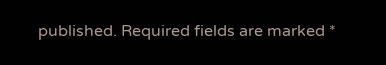published. Required fields are marked *